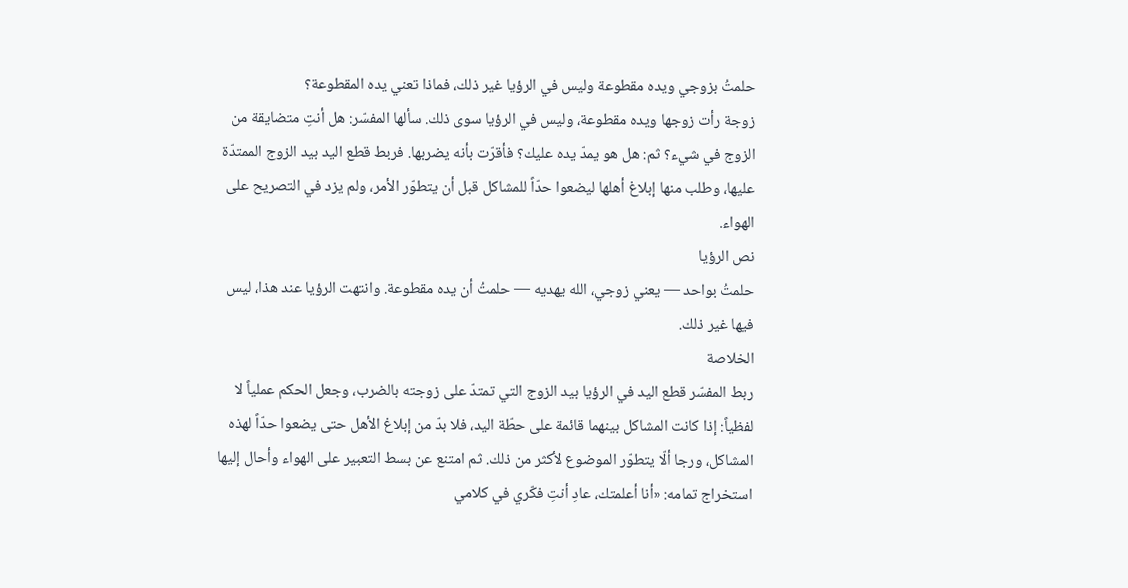حلمتُ بزوجي ويده مقطوعة وليس في الرؤيا غير ذلك، فماذا تعني يده المقطوعة؟
زوجة رأت زوجها ويده مقطوعة، وليس في الرؤيا سوى ذلك. سألها المفسّر: هل أنتِ متضايقة من الزوج في شيء؟ ثم: هل هو يمدّ يده عليك؟ فأقرّت بأنه يضربها. فربط قطع اليد بيد الزوج الممتدّة عليها، وطلب منها إبلاغ أهلها ليضعوا حدّاً للمشاكل قبل أن يتطوّر الأمر، ولم يزد في التصريح على الهواء.
نص الرؤيا
حلمتُ بواحد — يعني زوجي، الله يهديه — حلمتُ أن يده مقطوعة. وانتهت الرؤيا عند هذا، ليس فيها غير ذلك.
الخلاصة
ربط المفسّر قطع اليد في الرؤيا بيد الزوج التي تمتدّ على زوجته بالضرب، وجعل الحكم عملياً لا لفظياً: إذا كانت المشاكل بينهما قائمة على حطّة اليد، فلا بدّ من إبلاغ الأهل حتى يضعوا حدّاً لهذه المشاكل، ورجا ألّا يتطوّر الموضوع لأكثر من ذلك. ثم امتنع عن بسط التعبير على الهواء وأحال إليها استخراج تمامه: «أنا أعلمتك، عادِ أنتِ فكّري في كلامي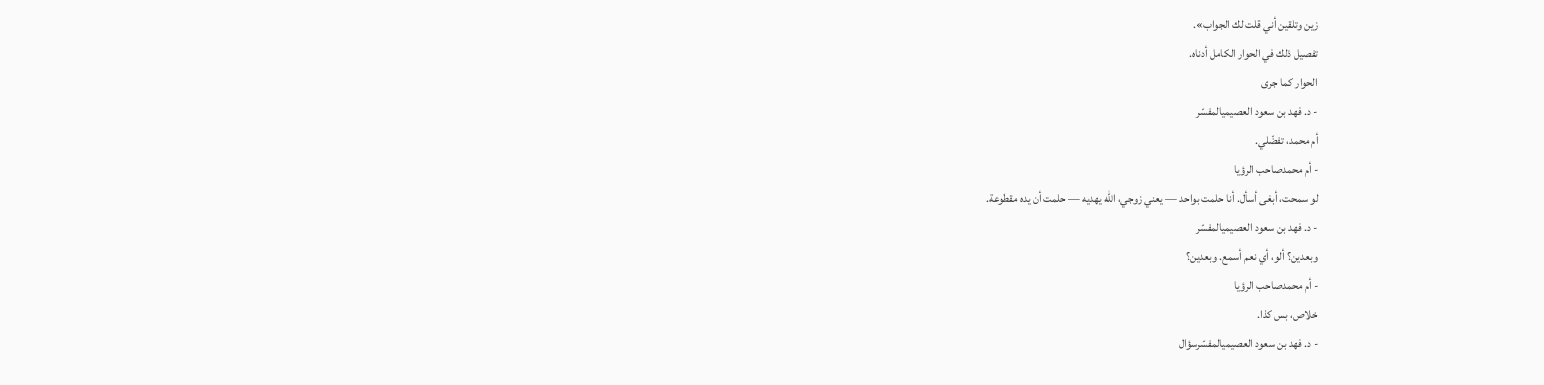زين وتلقين أني قلت لك الجواب».
تفصيل ذلك في الحوار الكامل أدناه.
الحوار كما جرى
- د. فهد بن سعود العصيميالمفسّر
أم محمد، تفضّلي.
- أم محمدصاحب الرؤيا
لو سمحت، أبغى أسأل. أنا حلمت بواحد — يعني زوجي، الله يهديه — حلمت أن يده مقطوعة.
- د. فهد بن سعود العصيميالمفسّر
وبعدين؟ ألو، أي نعم أسمع. وبعدين؟
- أم محمدصاحب الرؤيا
خلاص، بس كذا.
- د. فهد بن سعود العصيميالمفسّرسؤال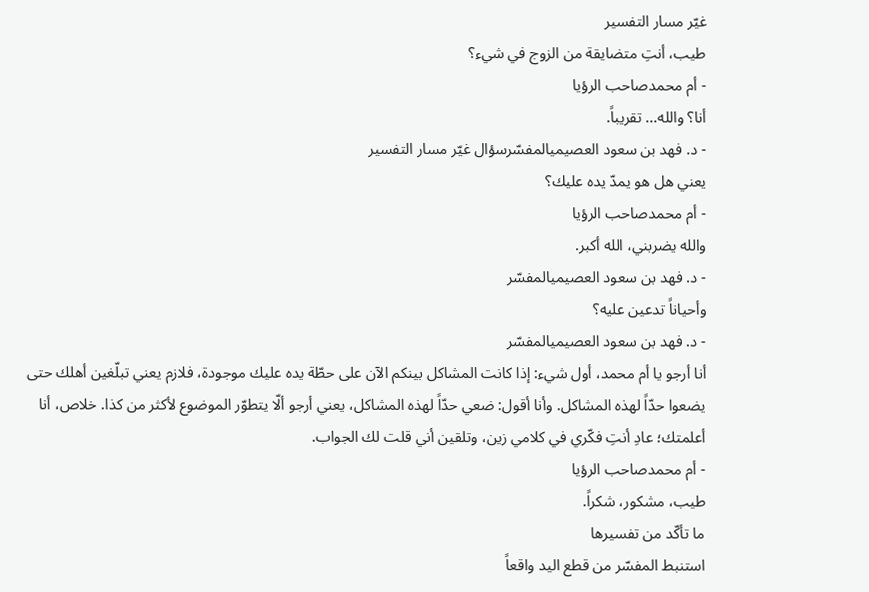غيّر مسار التفسير
طيب، أنتِ متضايقة من الزوج في شيء؟
- أم محمدصاحب الرؤيا
أنا؟ والله... تقريباً.
- د. فهد بن سعود العصيميالمفسّرسؤال غيّر مسار التفسير
يعني هل هو يمدّ يده عليك؟
- أم محمدصاحب الرؤيا
والله يضربني، الله أكبر.
- د. فهد بن سعود العصيميالمفسّر
وأحياناً تدعين عليه؟
- د. فهد بن سعود العصيميالمفسّر
أنا أرجو يا أم محمد، أول شيء: إذا كانت المشاكل بينكم الآن على حطّة يده عليك موجودة، فلازم يعني تبلّغين أهلك حتى يضعوا حدّاً لهذه المشاكل. وأنا أقول: ضعي حدّاً لهذه المشاكل، يعني أرجو ألّا يتطوّر الموضوع لأكثر من كذا. خلاص، أنا أعلمتك؛ عادِ أنتِ فكّري في كلامي زين، وتلقين أني قلت لك الجواب.
- أم محمدصاحب الرؤيا
طيب، مشكور، شكراً.
ما تأكّد من تفسيرها
استنبط المفسّر من قطع اليد واقعاً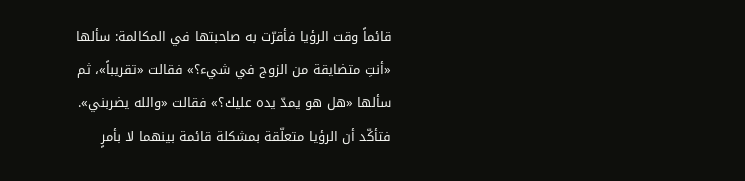قائماً وقت الرؤيا فأقرّت به صاحبتها في المكالمة: سألها «أنتِ متضايقة من الزوج في شيء؟» فقالت «تقريباً»، ثم سألها «هل هو يمدّ يده عليك؟» فقالت «والله يضربني». فتأكّد أن الرؤيا متعلّقة بمشكلة قائمة بينهما لا بأمرٍ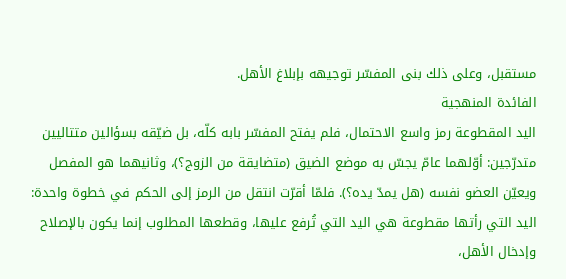مستقبل، وعلى ذلك بنى المفسّر توجيهه بإبلاغ الأهل.
الفائدة المنهجية
اليد المقطوعة رمز واسع الاحتمال، فلم يفتح المفسّر بابه كلّه، بل ضيّقه بسؤالين متتاليين متدرّجين: أوّلهما عامّ يجسّ به موضع الضيق (متضايقة من الزوج؟)، وثانيهما هو المفصل ويعيّن العضو نفسه (هل يمدّ يده؟). فلمّا أقرّت انتقل من الرمز إلى الحكم في خطوة واحدة: اليد التي رأتها مقطوعة هي اليد التي تُرفع عليها، وقطعها المطلوب إنما يكون بالإصلاح وإدخال الأهل،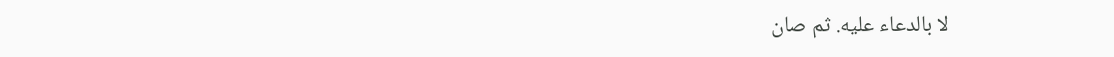لا بالدعاء عليه. ثم صان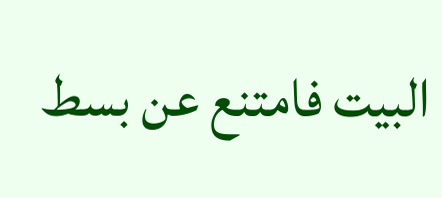البيت فامتنع عن بسط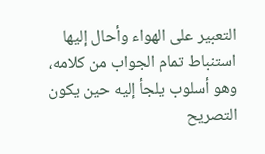التعبير على الهواء وأحال إليها استنباط تمام الجواب من كلامه، وهو أسلوب يلجأ إليه حين يكون التصريح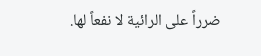ضرراً على الرائية لا نفعاً لها.